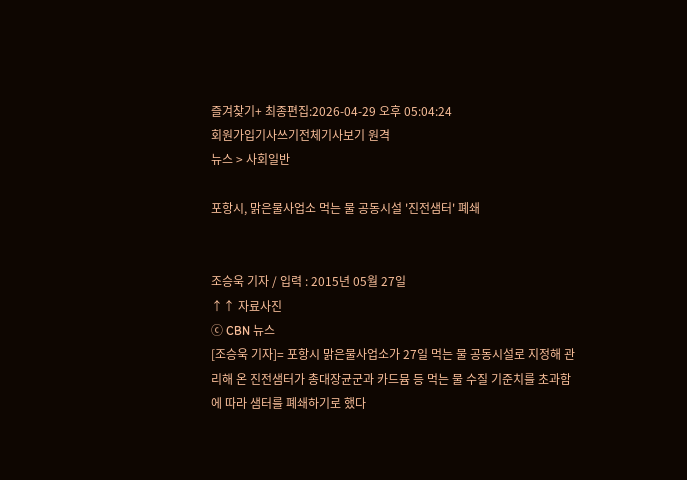즐겨찾기+ 최종편집:2026-04-29 오후 05:04:24
회원가입기사쓰기전체기사보기 원격
뉴스 > 사회일반

포항시, 맑은물사업소 먹는 물 공동시설 '진전샘터' 폐쇄


조승욱 기자 / 입력 : 2015년 05월 27일
↑↑ 자료사진
ⓒ CBN 뉴스
[조승욱 기자]= 포항시 맑은물사업소가 27일 먹는 물 공동시설로 지정해 관리해 온 진전샘터가 총대장균군과 카드뮴 등 먹는 물 수질 기준치를 초과함에 따라 샘터를 폐쇄하기로 했다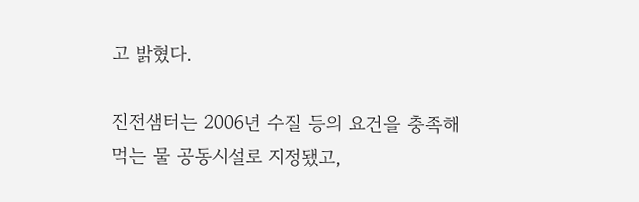고 밝혔다.

진전샘터는 2006년 수질 등의 요건을 충족해 먹는 물 공동시설로 지정됐고,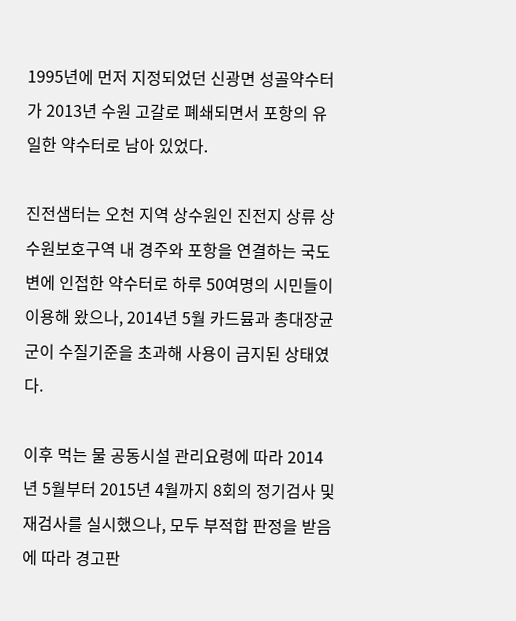1995년에 먼저 지정되었던 신광면 성골약수터가 2013년 수원 고갈로 폐쇄되면서 포항의 유일한 약수터로 남아 있었다.

진전샘터는 오천 지역 상수원인 진전지 상류 상수원보호구역 내 경주와 포항을 연결하는 국도변에 인접한 약수터로 하루 50여명의 시민들이 이용해 왔으나, 2014년 5월 카드뮴과 총대장균군이 수질기준을 초과해 사용이 금지된 상태였다.

이후 먹는 물 공동시설 관리요령에 따라 2014년 5월부터 2015년 4월까지 8회의 정기검사 및 재검사를 실시했으나, 모두 부적합 판정을 받음에 따라 경고판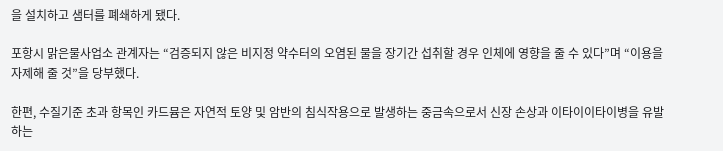을 설치하고 샘터를 폐쇄하게 됐다.

포항시 맑은물사업소 관계자는 “검증되지 않은 비지정 약수터의 오염된 물을 장기간 섭취할 경우 인체에 영향을 줄 수 있다”며 “이용을 자제해 줄 것”을 당부했다.

한편, 수질기준 초과 항목인 카드뮴은 자연적 토양 및 암반의 침식작용으로 발생하는 중금속으로서 신장 손상과 이타이이타이병을 유발하는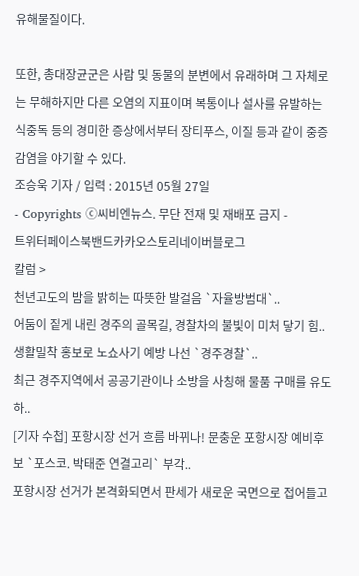유해물질이다.

또한, 총대장균군은 사람 및 동물의 분변에서 유래하며 그 자체로는 무해하지만 다른 오염의 지표이며 복통이나 설사를 유발하는 식중독 등의 경미한 증상에서부터 장티푸스, 이질 등과 같이 중증감염을 야기할 수 있다.
조승욱 기자 / 입력 : 2015년 05월 27일
- Copyrights ⓒ씨비엔뉴스. 무단 전재 및 재배포 금지 -
트위터페이스북밴드카카오스토리네이버블로그
칼럼 >
천년고도의 밤을 밝히는 따뜻한 발걸음 `자율방범대`..
어둠이 짙게 내린 경주의 골목길, 경찰차의 불빛이 미처 닿기 힘..
생활밀착 홍보로 노쇼사기 예방 나선 `경주경찰`..
최근 경주지역에서 공공기관이나 소방을 사칭해 물품 구매를 유도하..
[기자 수첩] 포항시장 선거 흐름 바뀌나! 문충운 포항시장 예비후보 `포스코. 박태준 연결고리` 부각..
포항시장 선거가 본격화되면서 판세가 새로운 국면으로 접어들고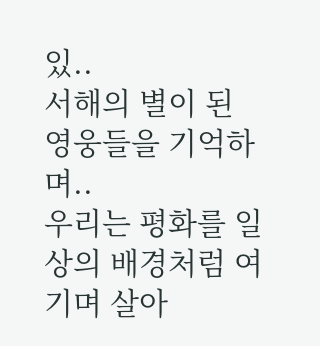있..
서해의 별이 된 영웅들을 기억하며..
우리는 평화를 일상의 배경처럼 여기며 살아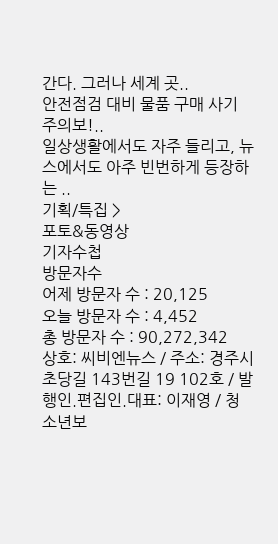간다. 그러나 세계 곳..
안전점검 대비 물품 구매 사기 주의보!..
일상생활에서도 자주 들리고, 뉴스에서도 아주 빈번하게 등장하는 ..
기획/특집 >
포토&동영상
기자수첩
방문자수
어제 방문자 수 : 20,125
오늘 방문자 수 : 4,452
총 방문자 수 : 90,272,342
상호: 씨비엔뉴스 / 주소: 경주시 초당길 143번길 19 102호 / 발행인.편집인.대표: 이재영 / 청소년보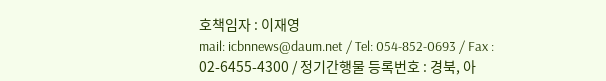호책임자 : 이재영
mail: icbnnews@daum.net / Tel: 054-852-0693 / Fax : 02-6455-4300 / 정기간행물 등록번호 : 경북, 아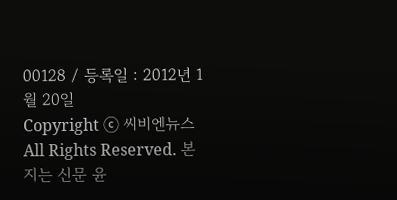00128 / 등록일 : 2012년 1월 20일
Copyright ⓒ 씨비엔뉴스 All Rights Reserved. 본지는 신문 윤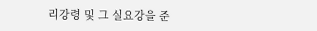리강령 및 그 실요강을 준